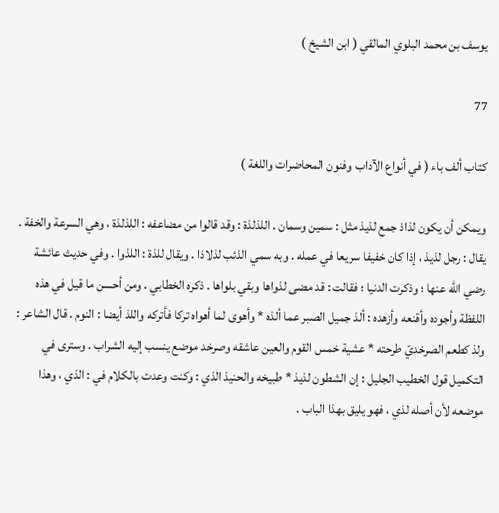يوسف بن محمد البلوي المالقي ( ابن الشيخ )

77

كتاب ألف باء ( في أنواع الآداب وفنون المحاضرات واللغة )

ويمكن أن يكون لذاذ جمع لذيذ مثل : سمين وسمان . اللذلذة : وقد قالوا من مضاعفه : اللذلذة ، وهي السرعة والخفة . يقال : رجل لذيذ ، إذا كان خفيفا سريعا في عمله . وبه سمي الذئب لذلاذا . ويقال للذة : اللذوا . وفي حديث عائشة رضي اللّه عنها ؛ وذكرت الدنيا ؛ فقالت : قد مضى لذواها وبقي بلواها . ذكره الخطابي . ومن أحسن ما قيل في هذه اللفظة وأجوده وأقنعه وأزهده : ألذ جميل الصبر عما ألذه * وأهوى لما أهواه تركا فأتركه واللذ أيضا : النوم . قال الشاعر : ولذ كطعم الصرخديّ طرحته * عشية خمس القوم والعين عاشقه وصرخد موضع ينسب إليه الشراب . وسترى في التكميل قول الخطيب الجليل : إن الشطون لذيذ * طبيخه والحنيذ الذي : وكنت وعدت بالكلام في : الذي ، وهذا موضعه لأن أصله لذي ، فهو يليق بهذا الباب .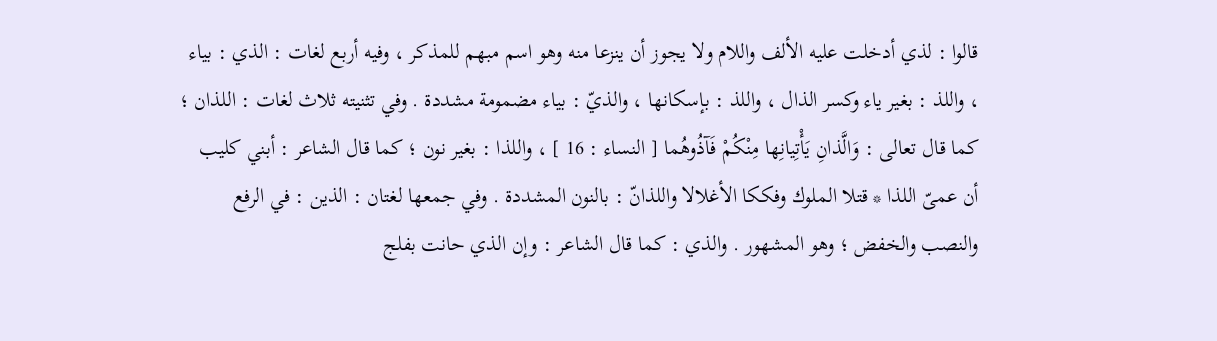قالوا : لذي أدخلت عليه الألف واللام ولا يجوز أن ينزعا منه وهو اسم مبهم للمذكر ، وفيه أربع لغات : الذي : بياء ، واللذ : بغير ياء وكسر الذال ، واللذ : بإسكانها ، والذيّ : بياء مضمومة مشددة . وفي تثنيته ثلاث لغات : اللذان ؛ كما قال تعالى : وَالَّذانِ يَأْتِيانِها مِنْكُمْ فَآذُوهُما [ النساء : 16 ] ، واللذا : بغير نون ؛ كما قال الشاعر : أبني كليب أن عمىّ اللذا * قتلا الملوك وفككا الأغلالا واللذانّ : بالنون المشددة . وفي جمعها لغتان : الذين : في الرفع والنصب والخفض ؛ وهو المشهور . والذي : كما قال الشاعر : وإن الذي حانت بفلج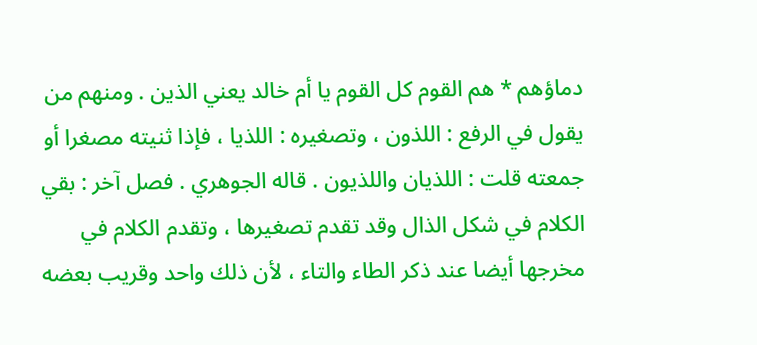دماؤهم * هم القوم كل القوم يا أم خالد يعني الذين . ومنهم من يقول في الرفع : اللذون ، وتصغيره : اللذيا ، فإذا ثنيته مصغرا أو جمعته قلت : اللذيان واللذيون . قاله الجوهري . فصل آخر : بقي الكلام في شكل الذال وقد تقدم تصغيرها ، وتقدم الكلام في مخرجها أيضا عند ذكر الطاء والتاء ، لأن ذلك واحد وقريب بعضه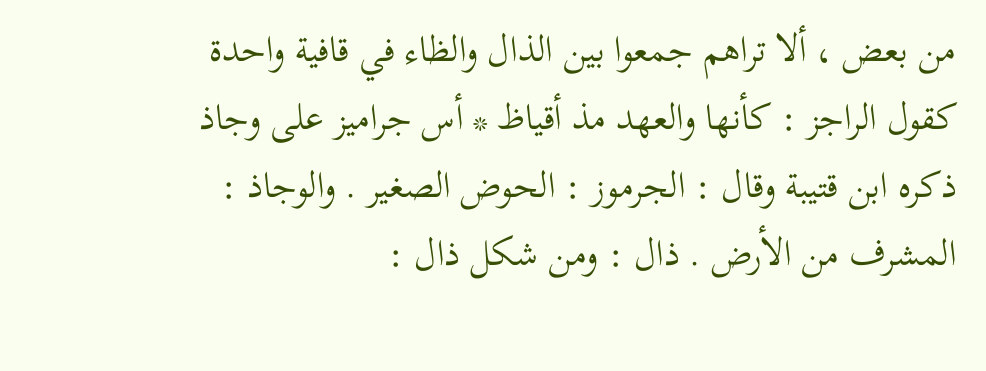من بعض ، ألا تراهم جمعوا بين الذال والظاء في قافية واحدة كقول الراجز : كأنها والعهد مذ أقياظ * أس جراميز على وجاذ ذكره ابن قتيبة وقال : الجرموز : الحوض الصغير . والوجاذ : المشرف من الأرض . ذال : ومن شكل ذال :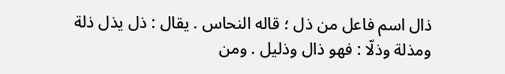ذال اسم فاعل من ذل ؛ قاله النحاس . يقال : ذل يذل ذلة ومذلة وذلّا : فهو ذال وذليل . ومن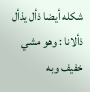شكله أيضا ذأل يذأل ذألانا : وهو مشي خفيف وبه